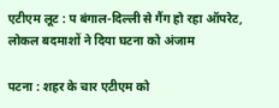एटीएम लूट : प बंगाल-दिल्ली से गैंग हो रहा ऑपरेट, लोकल बदमाशों ने दिया घटना को अंजाम

पटना : शहर के चार एटीएम को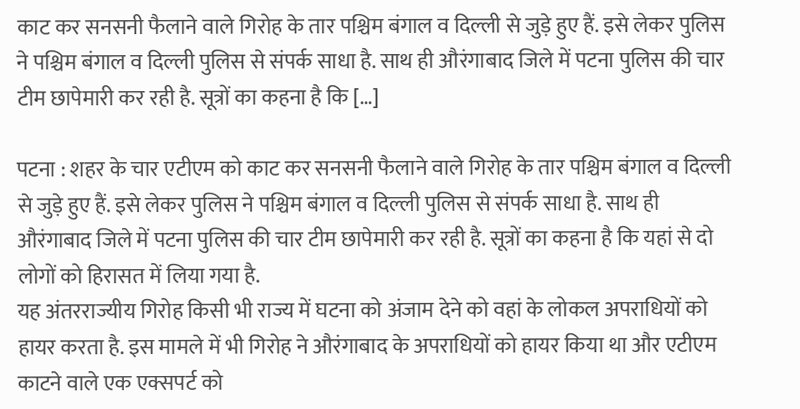काट कर सनसनी फैलाने वाले गिरोह के तार पश्चिम बंगाल व दिल्ली से जुड़े हुए हैं. इसे लेकर पुलिस ने पश्चिम बंगाल व दिल्ली पुलिस से संपर्क साधा है. साथ ही औरंगाबाद जिले में पटना पुलिस की चार टीम छापेमारी कर रही है. सूत्रों का कहना है कि […]

पटना : शहर के चार एटीएम को काट कर सनसनी फैलाने वाले गिरोह के तार पश्चिम बंगाल व दिल्ली से जुड़े हुए हैं. इसे लेकर पुलिस ने पश्चिम बंगाल व दिल्ली पुलिस से संपर्क साधा है. साथ ही औरंगाबाद जिले में पटना पुलिस की चार टीम छापेमारी कर रही है. सूत्रों का कहना है कि यहां से दो लोगों को हिरासत में लिया गया है.
यह अंतरराज्यीय गिरोह किसी भी राज्य में घटना को अंजाम देने को वहां के लोकल अपराधियों को हायर करता है. इस मामले में भी गिरोह ने औरंगाबाद के अपराधियों को हायर किया था और एटीएम काटने वाले एक एक्सपर्ट को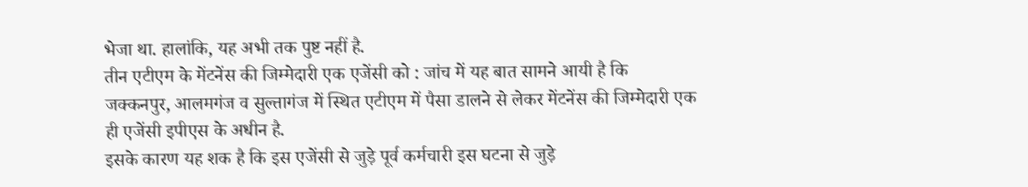भेजा था. हालांकि, यह अभी तक पुष्ट नहीं है.
तीन एटीएम के मेंटनेंस की जिम्मेदारी एक एजेंसी को : जांच में यह बात सामने आयी है कि जक्कनपुर, आलमगंज व सुल्तागंज में स्थित एटीएम में पैसा डालने से लेकर मेंटनेंस की जिम्मेदारी एक ही एजेंसी इपीएस के अधीन है.
इसके कारण यह शक है कि इस एजेंसी से जुड़े पूर्व कर्मचारी इस घटना से जुड़े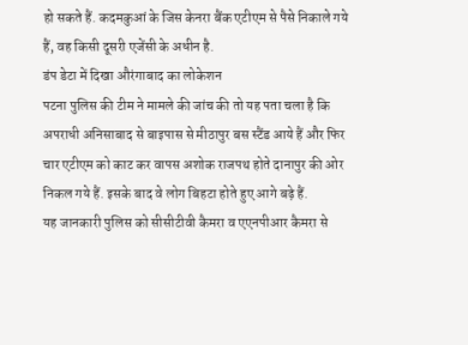हो सकते हैं. कदमकुआं के जिस केनरा बैंक एटीएम से पैसे निकाले गये हैं, वह किसी दूसरी एजेंसी के अधीन है.
डंप डेटा में दिखा औरंगाबाद का लोकेशन
पटना पुलिस की टीम ने मामले की जांच की तो यह पता चला है कि अपराधी अनिसाबाद से बाइपास से मीठापुर बस स्टैंड आये हैं और फिर चार एटीएम को काट कर वापस अशोक राजपथ होते दानापुर की ओर निकल गये हैं. इसके बाद वे लोग बिहटा होते हुए आगे बढ़े हैं.
यह जानकारी पुलिस को सीसीटीवी कैमरा व एएनपीआर कैमरा से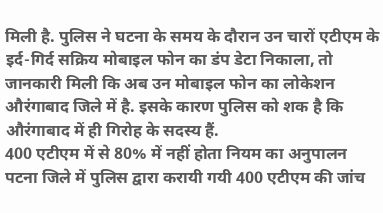मिली है. पुलिस ने घटना के समय के दौरान उन चारों एटीएम के इर्द-गिर्द सक्रिय मोबाइल फोन का डंप डेटा निकाला, तो जानकारी मिली कि अब उन मोबाइल फोन का लोकेशन औरंगाबाद जिले में है. इसके कारण पुलिस को शक है कि औरंगाबाद में ही गिरोह के सदस्य हैं.
400 एटीएम में से 80% में नहीं होता नियम का अनुपालन
पटना जिले में पुलिस द्वारा करायी गयी 400 एटीएम की जांच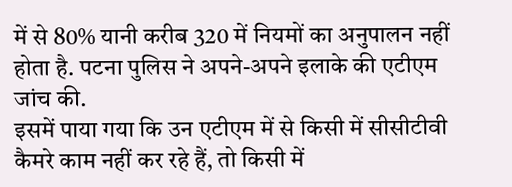में से 80% यानी करीब 320 में नियमों का अनुपालन नहीं होता है. पटना पुलिस ने अपने-अपने इलाके की एटीएम जांच की.
इसमें पाया गया कि उन एटीएम में से किसी में सीसीटीवी कैमरे काम नहीं कर रहे हैं, तो किसी में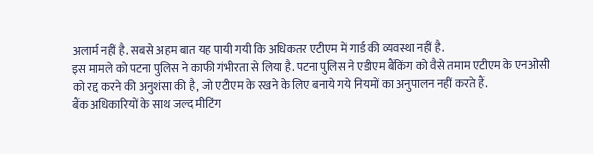अलार्म नहीं है. सबसे अहम बात यह पायी गयी कि अधिकतर एटीएम में गार्ड की व्यवस्था नहीं है.
इस मामले को पटना पुलिस ने काफी गंभीरता से लिया है. पटना पुलिस ने एडीएम बैंकिंग को वैसे तमाम एटीएम के एनओसी को रद्द करने की अनुशंसा की है, जो एटीएम के रखने के लिए बनाये गये नियमों का अनुपालन नहीं करते हैं.
बैंक अधिकारियों के साथ जल्द मीटिंग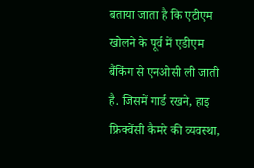बताया जाता है कि एटीएम खोलने के पूर्व में एडीएम बैंकिंग से एनओसी ली जाती है. जिसमें गार्ड रखने, हाइ फ्रिक्वेंसी कैमरे की व्यवस्था,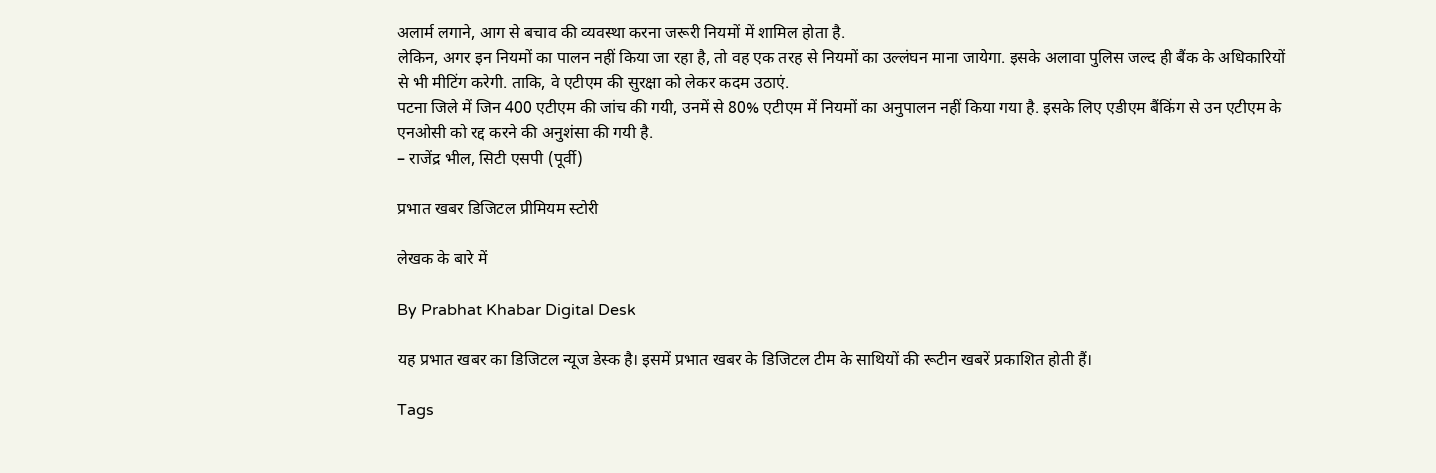अलार्म लगाने, आग से बचाव की व्यवस्था करना जरूरी नियमों में शामिल होता है.
लेकिन, अगर इन नियमों का पालन नहीं किया जा रहा है, तो वह एक तरह से नियमों का उल्लंघन माना जायेगा. इसके अलावा पुलिस जल्द ही बैंक के अधिकारियों से भी मीटिंग करेगी. ताकि, वे एटीएम की सुरक्षा को लेकर कदम उठाएं.
पटना जिले में जिन 400 एटीएम की जांच की गयी, उनमें से 80% एटीएम में नियमों का अनुपालन नहीं किया गया है. इसके लिए एडीएम बैंकिंग से उन एटीएम के एनओसी को रद्द करने की अनुशंसा की गयी है.
– राजेंद्र भील, सिटी एसपी (पूर्वी)

प्रभात खबर डिजिटल प्रीमियम स्टोरी

लेखक के बारे में

By Prabhat Khabar Digital Desk

यह प्रभात खबर का डिजिटल न्यूज डेस्क है। इसमें प्रभात खबर के डिजिटल टीम के साथियों की रूटीन खबरें प्रकाशित होती हैं।

Tags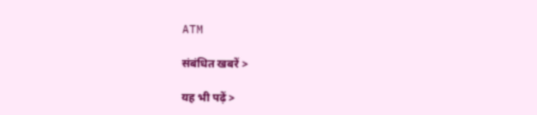ATM

संबंधित खबरें >

यह भी पढ़ें >